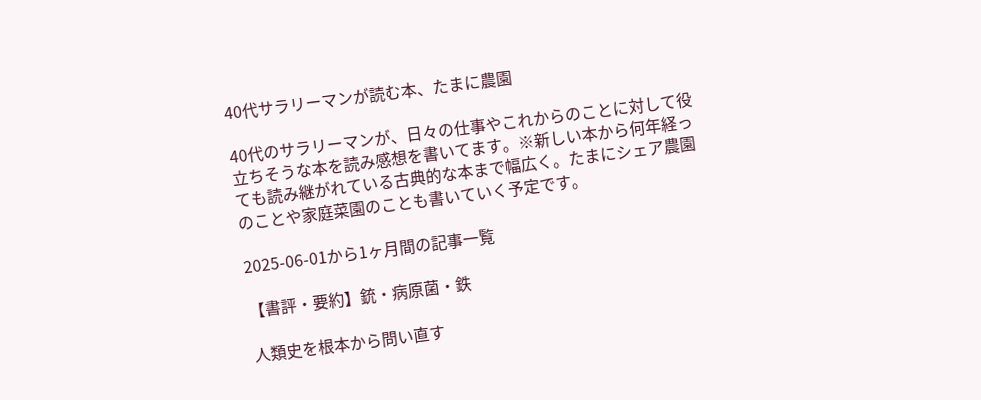40代サラリーマンが読む本、たまに農園

40代のサラリーマンが、日々の仕事やこれからのことに対して役立ちそうな本を読み感想を書いてます。※新しい本から何年経っても読み継がれている古典的な本まで幅広く。たまにシェア農園のことや家庭菜園のことも書いていく予定です。

2025-06-01から1ヶ月間の記事一覧

【書評・要約】銃・病原菌・鉄

人類史を根本から問い直す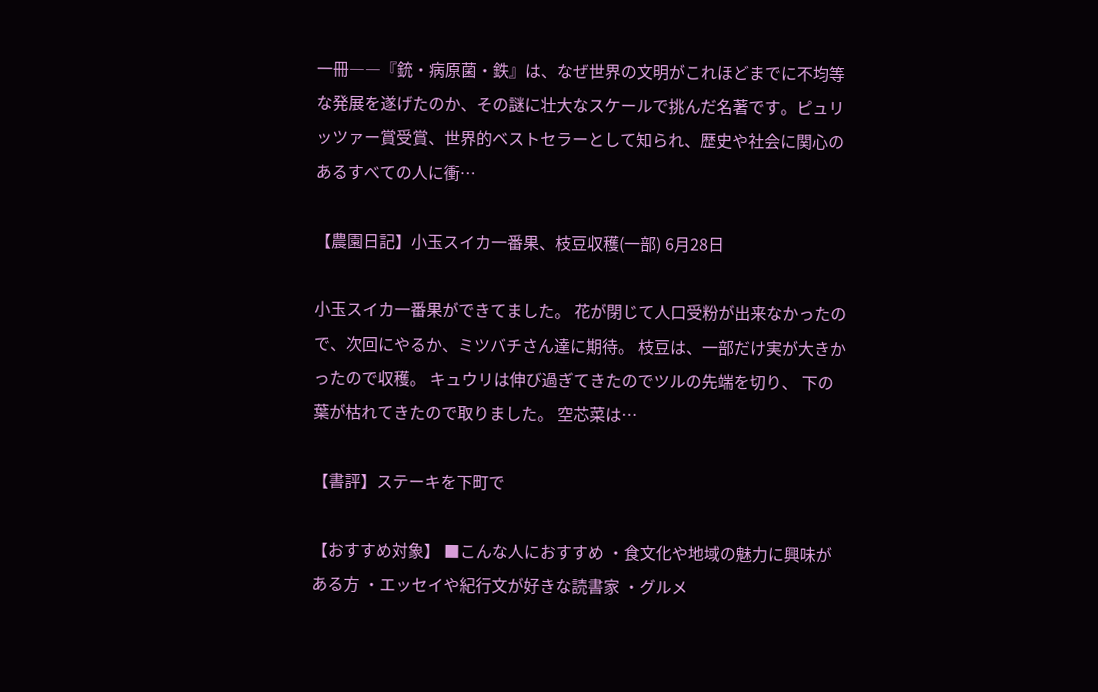一冊――『銃・病原菌・鉄』は、なぜ世界の文明がこれほどまでに不均等な発展を遂げたのか、その謎に壮大なスケールで挑んだ名著です。ピュリッツァー賞受賞、世界的ベストセラーとして知られ、歴史や社会に関心のあるすべての人に衝…

【農園日記】小玉スイカ一番果、枝豆収穫(一部) 6月28日

小玉スイカ一番果ができてました。 花が閉じて人口受粉が出来なかったので、次回にやるか、ミツバチさん達に期待。 枝豆は、一部だけ実が大きかったので収穫。 キュウリは伸び過ぎてきたのでツルの先端を切り、 下の葉が枯れてきたので取りました。 空芯菜は…

【書評】ステーキを下町で

【おすすめ対象】 ■こんな人におすすめ ・食文化や地域の魅力に興味がある方 ・エッセイや紀行文が好きな読書家 ・グルメ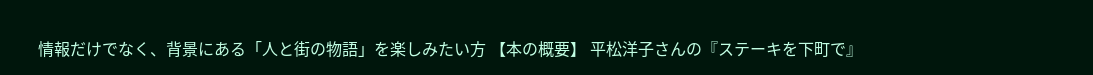情報だけでなく、背景にある「人と街の物語」を楽しみたい方 【本の概要】 平松洋子さんの『ステーキを下町で』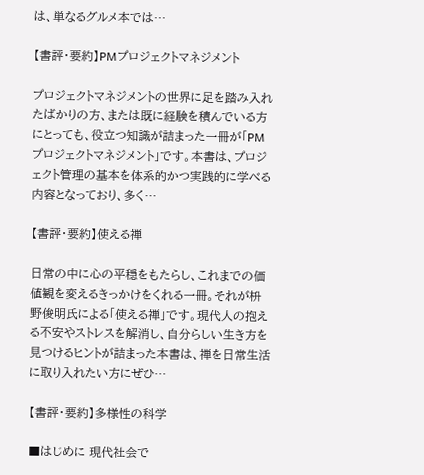は、単なるグルメ本では…

【書評・要約】PMプロジェクトマネジメント

プロジェクトマネジメントの世界に足を踏み入れたばかりの方、または既に経験を積んでいる方にとっても、役立つ知識が詰まった一冊が「PMプロジェクトマネジメント」です。本書は、プロジェクト管理の基本を体系的かつ実践的に学べる内容となっており、多く…

【書評・要約】使える禅

日常の中に心の平穏をもたらし、これまでの価値観を変えるきっかけをくれる一冊。それが枡野俊明氏による「使える禅」です。現代人の抱える不安やストレスを解消し、自分らしい生き方を見つけるヒントが詰まった本書は、禅を日常生活に取り入れたい方にぜひ…

【書評・要約】多様性の科学

■はじめに 現代社会で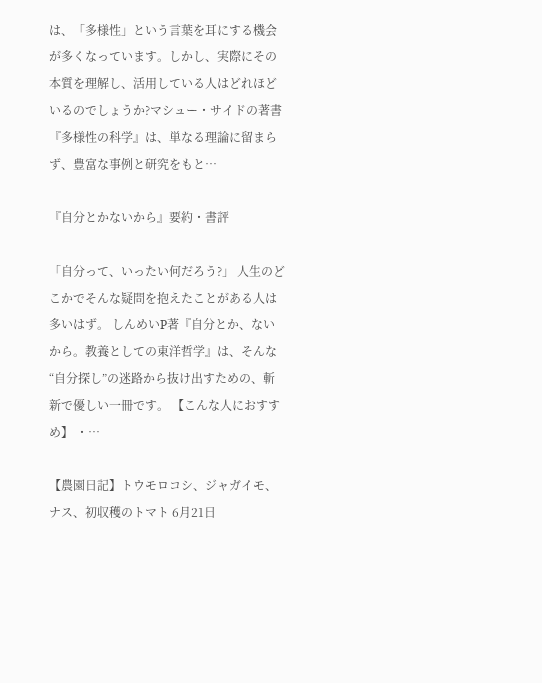は、「多様性」という言葉を耳にする機会が多くなっています。しかし、実際にその本質を理解し、活用している人はどれほどいるのでしょうか?マシュー・サイドの著書『多様性の科学』は、単なる理論に留まらず、豊富な事例と研究をもと…

『自分とかないから』要約・書評

「自分って、いったい何だろう?」 人生のどこかでそんな疑問を抱えたことがある人は多いはず。 しんめいP著『自分とか、ないから。教養としての東洋哲学』は、そんな“自分探し”の迷路から抜け出すための、斬新で優しい一冊です。 【こんな人におすすめ】 ・…

【農園日記】トウモロコシ、ジャガイモ、ナス、初収穫のトマト 6月21日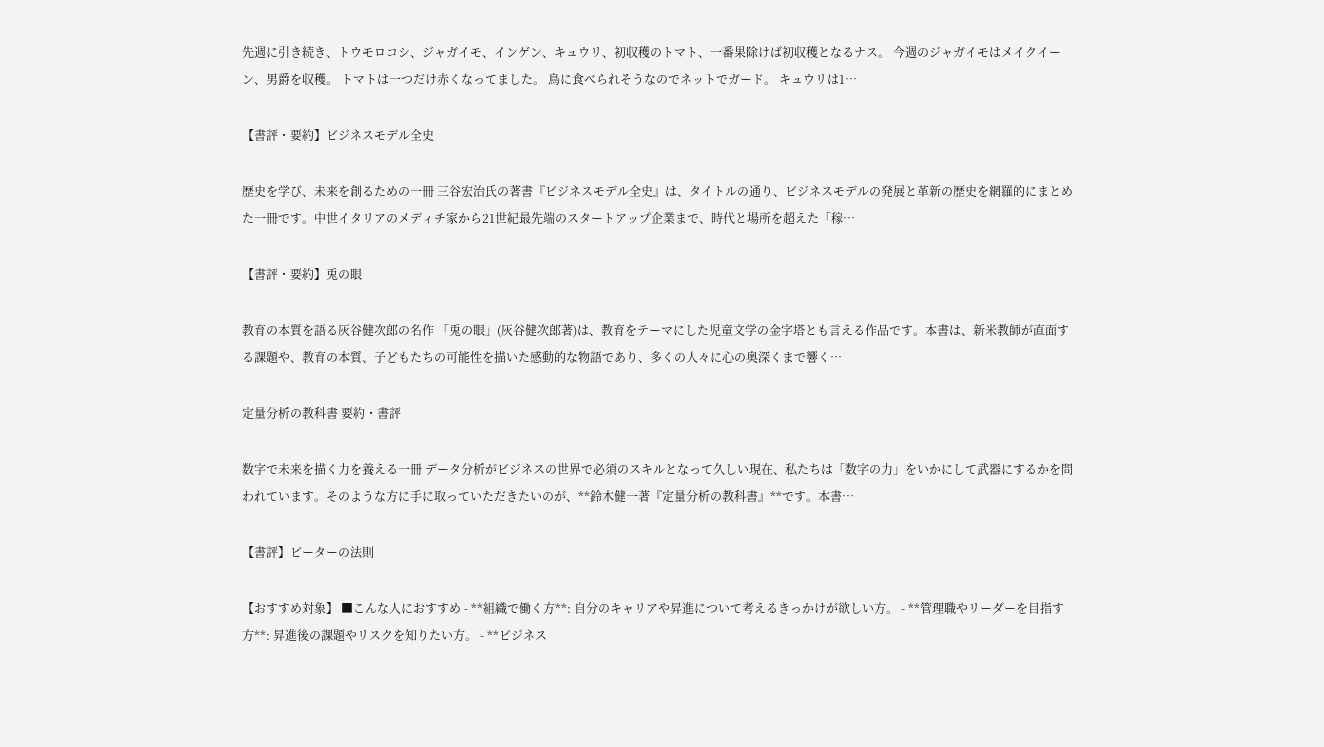先週に引き続き、トウモロコシ、ジャガイモ、インゲン、キュウリ、初収穫のトマト、一番果除けば初収穫となるナス。 今週のジャガイモはメイクイーン、男爵を収穫。 トマトは一つだけ赤くなってました。 鳥に食べられそうなのでネットでガード。 キュウリは1…

【書評・要約】ビジネスモデル全史

歴史を学び、未来を創るための一冊 三谷宏治氏の著書『ビジネスモデル全史』は、タイトルの通り、ビジネスモデルの発展と革新の歴史を網羅的にまとめた一冊です。中世イタリアのメディチ家から21世紀最先端のスタートアップ企業まで、時代と場所を超えた「稼…

【書評・要約】兎の眼

教育の本質を語る灰谷健次郎の名作 「兎の眼」(灰谷健次郎著)は、教育をテーマにした児童文学の金字塔とも言える作品です。本書は、新米教師が直面する課題や、教育の本質、子どもたちの可能性を描いた感動的な物語であり、多くの人々に心の奥深くまで響く…

定量分析の教科書 要約・書評

数字で未来を描く力を養える一冊 データ分析がビジネスの世界で必須のスキルとなって久しい現在、私たちは「数字の力」をいかにして武器にするかを問われています。そのような方に手に取っていただきたいのが、**鈴木健一著『定量分析の教科書』**です。本書…

【書評】ピーターの法則

【おすすめ対象】 ■こんな人におすすめ - **組織で働く方**: 自分のキャリアや昇進について考えるきっかけが欲しい方。 - **管理職やリーダーを目指す方**: 昇進後の課題やリスクを知りたい方。 - **ビジネス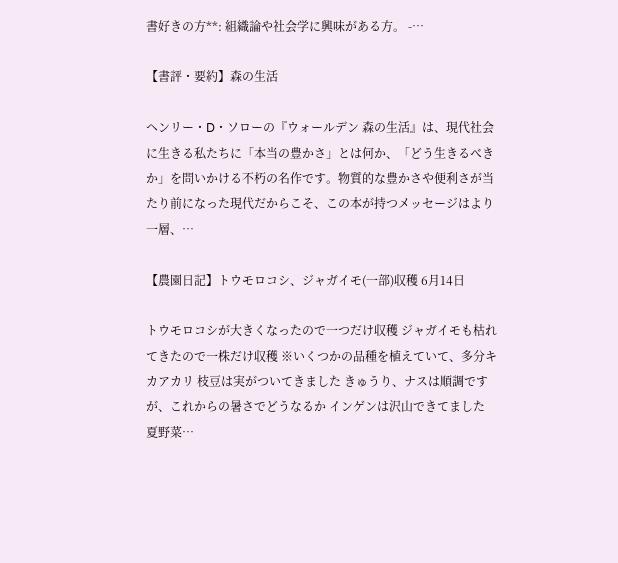書好きの方**: 組織論や社会学に興味がある方。 -…

【書評・要約】森の生活

ヘンリー・D・ソローの『ウォールデン 森の生活』は、現代社会に生きる私たちに「本当の豊かさ」とは何か、「どう生きるべきか」を問いかける不朽の名作です。物質的な豊かさや便利さが当たり前になった現代だからこそ、この本が持つメッセージはより一層、…

【農園日記】トウモロコシ、ジャガイモ(一部)収穫 6月14日

トウモロコシが大きくなったので一つだけ収穫 ジャガイモも枯れてきたので一株だけ収穫 ※いくつかの品種を植えていて、多分キカアカリ 枝豆は実がついてきました きゅうり、ナスは順調ですが、これからの暑さでどうなるか インゲンは沢山できてました 夏野菜…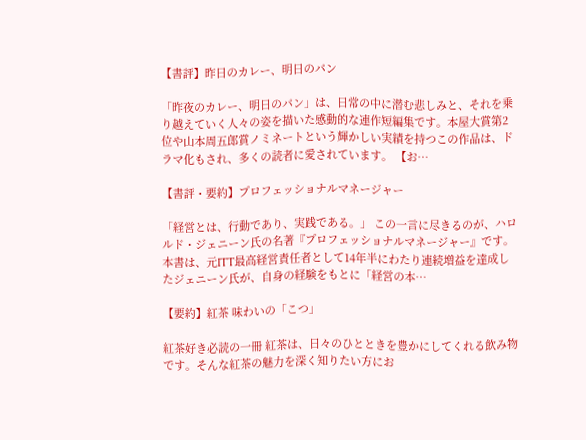【書評】昨日のカレー、明日のパン

「昨夜のカレー、明日のパン」は、日常の中に潜む悲しみと、それを乗り越えていく人々の姿を描いた感動的な連作短編集です。本屋大賞第2位や山本周五郎賞ノミネートという輝かしい実績を持つこの作品は、ドラマ化もされ、多くの読者に愛されています。 【お…

【書評・要約】プロフェッショナルマネージャー

「経営とは、行動であり、実践である。」 この一言に尽きるのが、ハロルド・ジェニーン氏の名著『プロフェッショナルマネージャー』です。本書は、元ITT最高経営責任者として14年半にわたり連続増益を達成したジェニーン氏が、自身の経験をもとに「経営の本…

【要約】紅茶 味わいの「こつ」

紅茶好き必読の一冊 紅茶は、日々のひとときを豊かにしてくれる飲み物です。そんな紅茶の魅力を深く知りたい方にお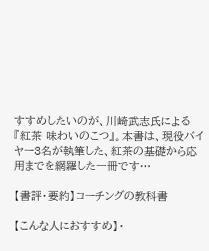すすめしたいのが、川崎武志氏による『紅茶 味わいのこつ』。本書は、現役バイヤー3名が執筆した、紅茶の基礎から応用までを網羅した一冊です…

【書評・要約】コーチングの教科書

【こんな人におすすめ】・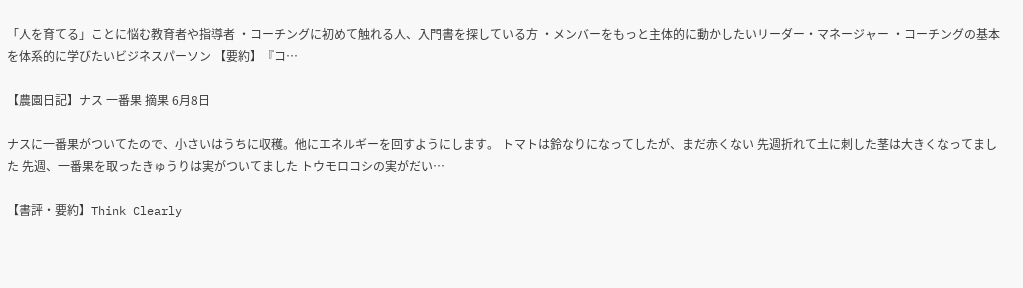「人を育てる」ことに悩む教育者や指導者 ・コーチングに初めて触れる人、入門書を探している方 ・メンバーをもっと主体的に動かしたいリーダー・マネージャー ・コーチングの基本を体系的に学びたいビジネスパーソン 【要約】『コ…

【農園日記】ナス 一番果 摘果 6月8日

ナスに一番果がついてたので、小さいはうちに収穫。他にエネルギーを回すようにします。 トマトは鈴なりになってしたが、まだ赤くない 先週折れて土に刺した茎は大きくなってました 先週、一番果を取ったきゅうりは実がついてました トウモロコシの実がだい…

【書評・要約】Think Clearly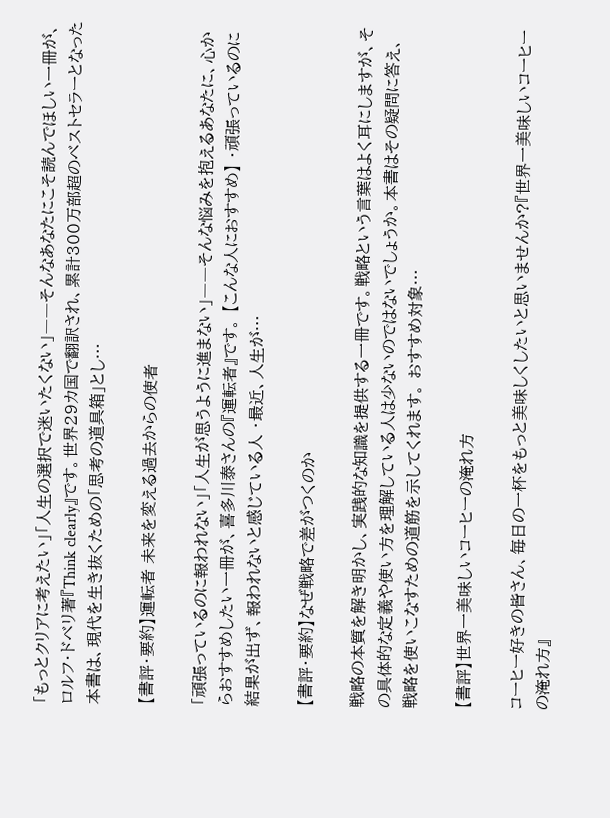「もっとクリアに考えたい」「人生の選択で迷いたくない」――そんなあなたにこそ読んでほしい一冊が、ロルフ・ドベリ著『Think clearly』です。世界29カ国で翻訳され、累計300万部超のベストセラーとなった本書は、現代を生き抜くための「思考の道具箱」とし…

【書評・要約】運転者 未来を変える過去からの使者

「頑張っているのに報われない」「人生が思うように進まない」――そんな悩みを抱えるあなたに、心からおすすめしたい一冊が、喜多川泰さんの『運転者』です。 【こんな人におすすめ】 ・頑張っているのに結果が出ず、報われないと感じている人 ・最近、人生が…

【書評・要約】なぜ戦略で差がつくのか

戦略の本質を解き明かし、実践的な知識を提供する一冊です。戦略という言葉はよく耳にしますが、その具体的な定義や使い方を理解している人は少ないのではないでしょうか。本書はその疑問に答え、戦略を使いこなすための道筋を示してくれます。 おすすめ対象…

【書評】世界一美味しいコーヒーの淹れ方

コーヒー好きの皆さん、毎日の一杯をもっと美味しくしたいと思いませんか?『世界一美味しいコーヒーの淹れ方』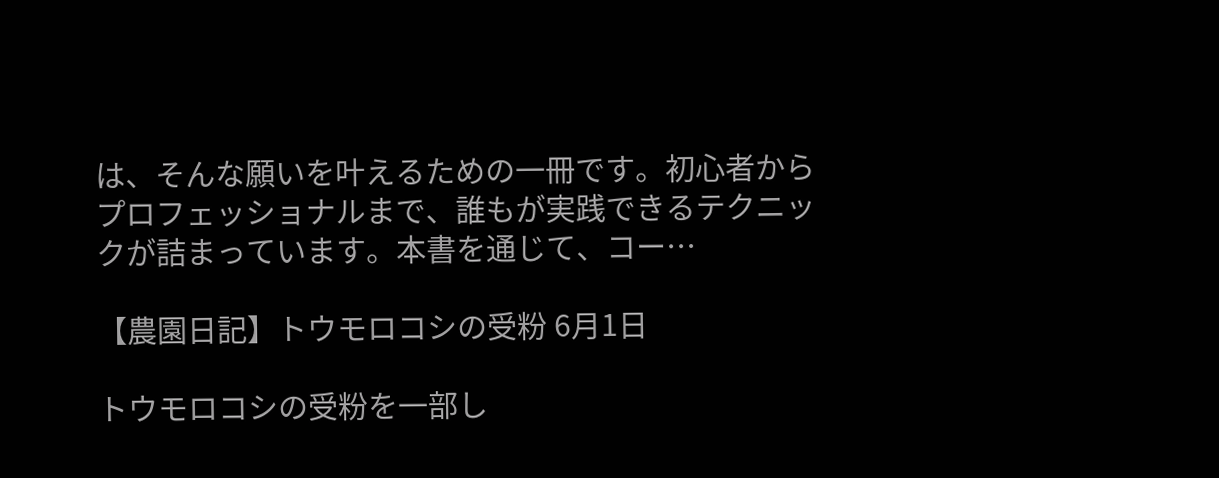は、そんな願いを叶えるための一冊です。初心者からプロフェッショナルまで、誰もが実践できるテクニックが詰まっています。本書を通じて、コー…

【農園日記】トウモロコシの受粉 6月1日

トウモロコシの受粉を一部し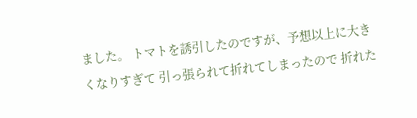ました。 トマトを誘引したのですが、予想以上に大きくなりすぎて 引っ張られて折れてしまったので 折れた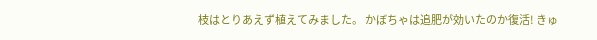枝はとりあえず植えてみました。 かぼちゃは追肥が効いたのか復活! きゅ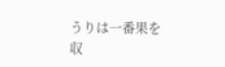うりは一番果を収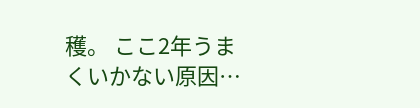穫。 ここ2年うまくいかない原因…